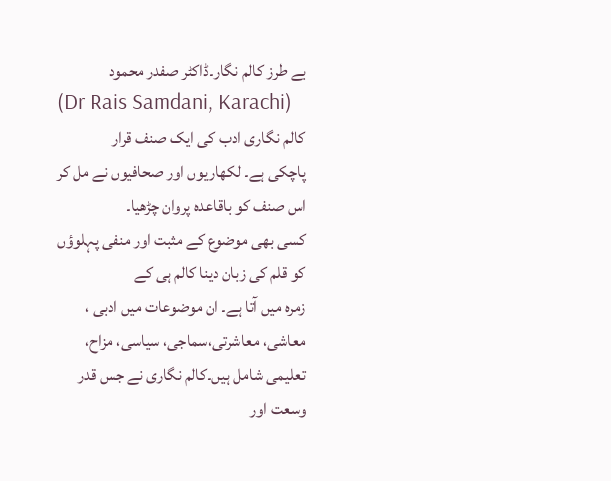بے طرز کالم نگار۔ڈاکٹر صفدر محمود
(Dr Rais Samdani, Karachi)
کالم نگاری ادب کی ایک صنف قرار
پاچکی ہے۔ لکھاریوں اور صحافیوں نے مل کر اس صنف کو باقاعدہ پروان چڑھیا۔
کسی بھی موضوع کے مثبت اور منفی پہلوؤں کو قلم کی زبان دینا کالم ہی کے
زمرہ میں آتا ہے۔ ان موضوعات میں ادبی ، معاشی، معاشرتی،سماجی، سیاسی، مزاح،
تعلیمی شامل ہیں۔کالم نگاری نے جس قدر وسعت اور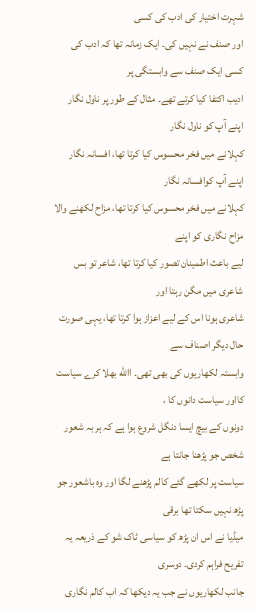شہرت اختیار کی ادب کی کسی
اور صنف نے نہیں کی۔ ایک زمانہ تھا کہ ادب کی کسی ایک صنف سے وابستگی پر
ادیب اکتفا کیا کرتے تھے۔ مثال کے طور پر ناول نگار اپنے آپ کو ناول نگار
کہلانے میں فخر محسوس کیا کرتا تھا، افسانہ نگار اپنے آپ کوافسانہ نگار
کہلانے میں فخر محسوس کیا کرتا تھا، مزاح لکھنے والا مزاح نگاری کو اپنے
لیے باعث اطمینان تصور کیا کرتا تھا، شاعر تو بس شاعری میں مگن رہتا اور
شاعری ہونا اس کے لیے اعزاز ہوا کرتا تھا، یہی صورت حال دیگر اصناف سے
وابستہ لکھاریوں کی بھی تھی۔ االله بھلا کرے سیاست کااور سیاست دانوں کا ،
دونوں کے بیچ ایسا دنگل شروع ہوا ہے کہ ہر بہ شعور شخص جو پڑھنا جانتا ہے
سیاست پر لکھے گئے کالم پڑھنے لگا اور وہ باشعور جو پڑھ نہیں سکتا تھا برقی
میڈیا نے اس ان پڑھ کو سیاسی ٹاک شو کے ذریعہ یہ تفریح فراہم کردی۔ دوسری
جانب لکھاریوں نے جب یہ دیکھا کہ اب کالم نگاری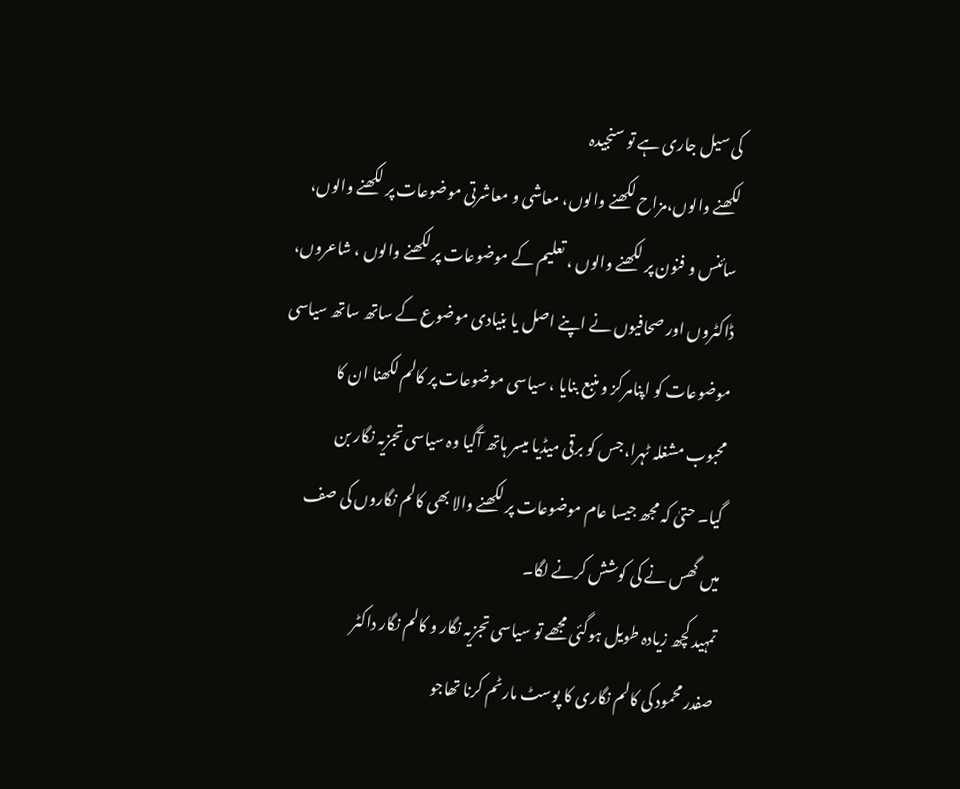کی سیل جاری ہے تو سنجیدہ
لکھنے والوں،مزاح لکھنے والوں، معاشی و معاشرتی موضوعات پر لکھنے والوں،
سائنس و فنون پر لکھنے والوں ، تعلیم کے موضوعات پر لکھنے والوں ، شاعروں،
ڈاکٹروں اور صحافیوں نے اپنے اصل یا بنیادی موضوع کے ساتھ ساتھ سیاسی
موضوعات کو اپنامرکز و منبع بنایا ، سیاسی موضوعات پر کالم لکھنا ان کا
محبوب مشغلہ ٹہرا،جس کو برقی میڈیا میسر ہاتھ آگیا وہ سیاسی تجزیہ نگار بن
گیا۔ حتیٰ کہ مجھ جیسا عام موضوعات پر لکھنے والا بھی کالم نگاروں کی صف
میں گھس نے کی کوشش کرنے لگا۔
تمہید کچھ زیادہ طویل ہوگئی مجھے تو سیاسی تجزیہ نگار و کالم نگار داکٹر
صفدر محمود کی کالم نگاری کا پوسٹ مارٹم کرنا تھاجو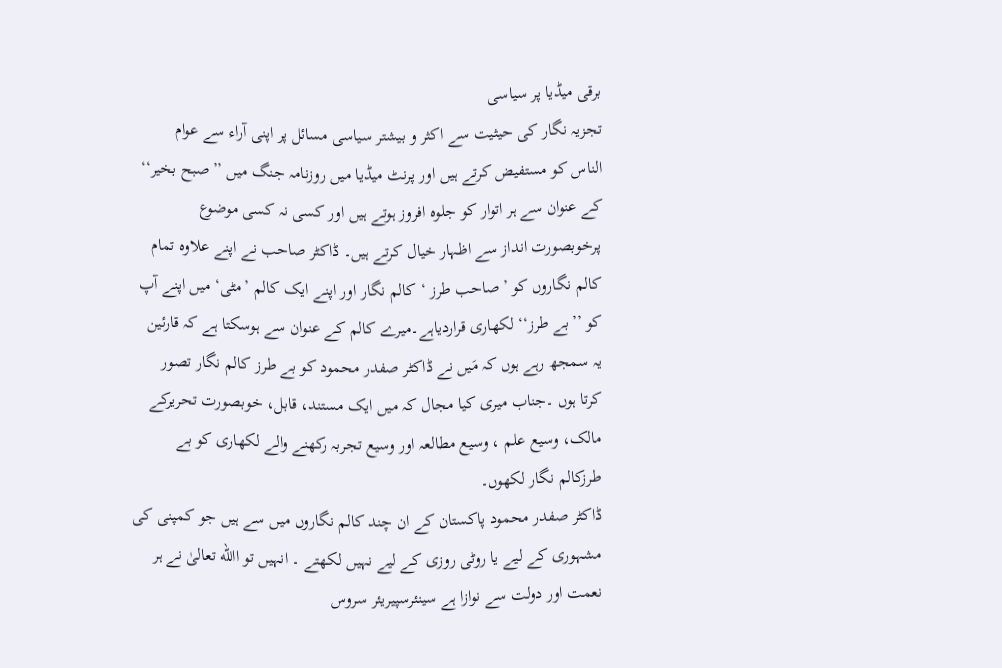برقی میڈیا پر سیاسی
تجزیہ نگار کی حیثیت سے اکثر و بیشتر سیاسی مسائل پر اپنی آراء سے عوام
الناس کو مستفیض کرتے ہیں اور پرنٹ میڈیا میں روزنامہ جنگ میں ’’صبح بخیر‘‘
کے عنوان سے ہر اتوار کو جلوہ افروز ہوتے ہیں اور کسی نہ کسی موضوع
پرخوبصورت انداز سے اظہار خیال کرتے ہیں۔ ڈاکٹر صاحب نے اپنے علاوہ تمام
کالم نگاروں کو ’صاحب طرز ‘کالم نگار اور اپنے ایک کالم ’مٹی‘ میں اپنے آپ
کو ’’بے طرز‘‘ لکھاری قراردیاہے۔میرے کالم کے عنوان سے ہوسکتا ہے کہ قارئین
یہ سمجھ رہے ہوں کہ مَیں نے ڈاکٹر صفدر محمود کو بے طرز کالم نگار تصور
کرتا ہوں ۔جناب میری کیا مجال کہ میں ایک مستند، قابل، خوبصورت تحریرکے
مالک، وسیع علم ، وسیع مطالعہ اور وسیع تجربہ رکھنے والے لکھاری کو بے
طرزکالم نگار لکھوں۔
ڈاکٹر صفدر محمود پاکستان کے ان چند کالم نگاروں میں سے ہیں جو کمپنی کی
مشہوری کے لیے یا روٹی روزی کے لیے نہیں لکھتے ۔ انہیں تو االله تعالیٰ نے ہر
نعمت اور دولت سے نوازا ہے سینئرسپیریئر سروس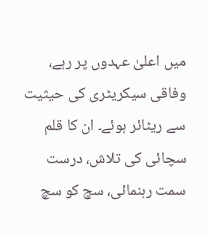میں اعلیٰ عہدوں پر رہے،
وفاقی سیکریٹری کی حیثیت سے ریٹائر ہوئے۔ ان کا قلم سچائی کی تلاش، درست
سمت رہنمائی، سچ کو سچ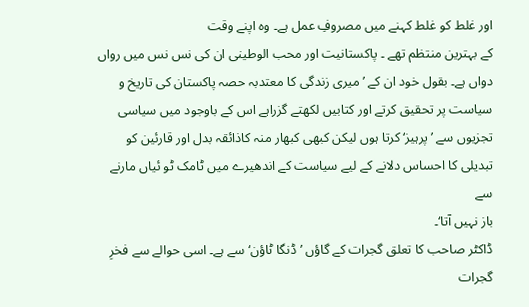اور غلط کو غلط کہنے میں مصروفِ عمل ہے۔ وہ اپنے وقت
کے بہترین منتظم تھے ۔ پاکستانیت اور محب الوطینی ان کی نس نس میں رواں
دواں ہے۔ بقول خود ان کے ’میری زندگی کا معتدبہ حصہ پاکستان کی تاریخ و
سیاست پر تحقیق کرتے اور کتابیں لکھتے گزراہے اس کے باوجود میں سیاسی
تجزیوں سے ’پرہیز‘ کرتا ہوں لیکن کبھی کبھار منہ کاذائقہ بدل اور قارئین کو
تبدیلی کا احساس دلانے کے لیے سیاست کے اندھیرے میں ٹامک ٹو ئیاں مارنے سے
باز نہیں آتا‘۔
ڈاکٹر صاحب کا تعلق گجرات کے گاؤں ’ڈنگا ٹاؤن‘ سے ہے۔ اسی حوالے سے فخرِ
گجرات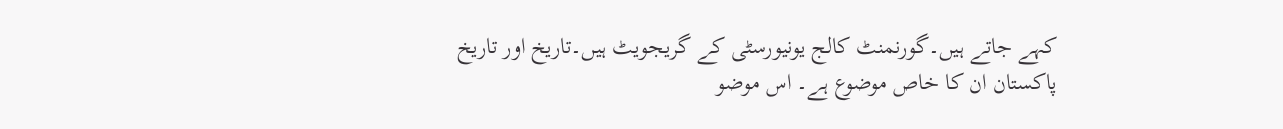کہے جاتے ہیں۔گورنمنٹ کالج یونیورسٹی کے گریجویٹ ہیں۔تاریخ اور تاریخ
پاکستان ان کا خاص موضوع ہے۔ اس موضو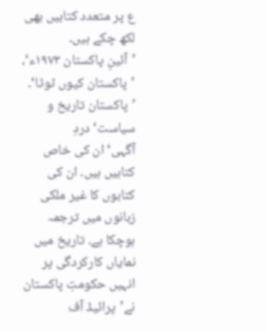ع پر متعدد کتابیں بھی لکھ چکے ہیں۔
’آئینِ پاکستان ۱۹۷۳ء‘، ’پاکستان کیوں ٹوٹا‘۔ ’پاکستان تاریخ و سیاست‘ دردِ
آگہی‘ ان کی خاص کتابیں ہیں۔ ان کی کتابوں کا غیر ملکی زبانوں میں ترجمہ
ہوچکا ہے۔ تاریخ میں نمایاں کارکردگی پر انہیں حکومتِ پاکستان نے’پرائیڈ آف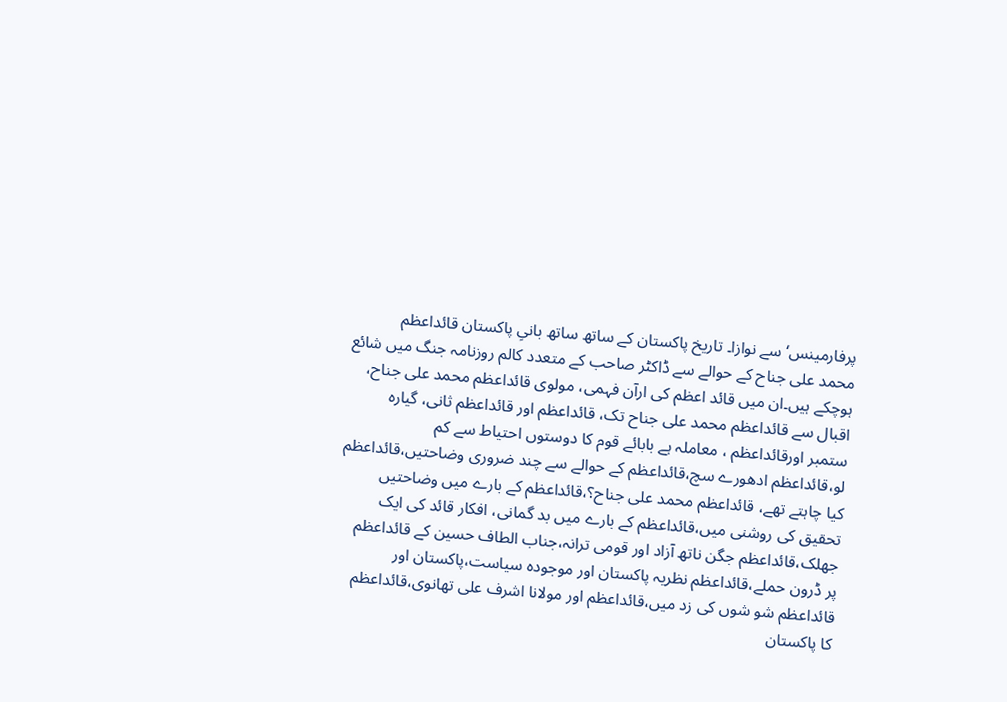پرفارمینس‘ سے نوازا۔ تاریخ پاکستان کے ساتھ ساتھ بانیِ پاکستان قائداعظم
محمد علی جناح کے حوالے سے ڈاکٹر صاحب کے متعدد کالم روزنامہ جنگ میں شائع
ہوچکے ہیں۔ان میں قائد اعظم کی ارآن فہمی، مولوی قائداعظم محمد علی جناح،
اقبال سے قائداعظم محمد علی جناح تک، قائداعظم اور قائداعظم ثانی، گیارہ
ستمبر اورقائداعظم ، معاملہ ہے بابائے قوم کا دوستوں احتیاط سے کم
لو،قائداعظم ادھورے سچ،قائداعظم کے حوالے سے چند ضروری وضاحتیں،قائداعظم
کیا چاہتے تھے، قائداعظم محمد علی جناح؟،قائداعظم کے بارے میں وضاحتیں
تحقیق کی روشنی میں،قائداعظم کے بارے میں بد گمانی، افکار قائد کی ایک
جھلک،قائداعظم جگن ناتھ آزاد اور قومی ترانہ،جناب الطاف حسین کے قائداعظم
پر ڈرون حملے،قائداعظم نظریہ پاکستان اور موجودہ سیاست،پاکستان اور
قائداعظم شو شوں کی زد میں،قائداعظم اور مولانا اشرف علی تھانوی،قائداعظم
کا پاکستان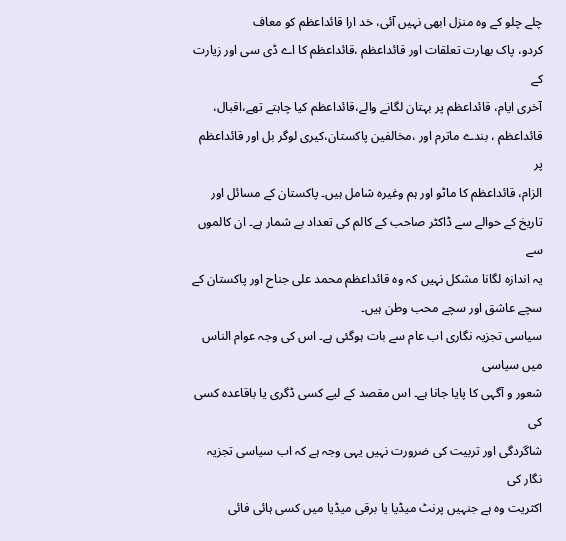چلے چلو کے وہ منزل ابھی نہیں آئی، خد ارا قائداعظم کو معاف
کردو، پاک بھارت تعلقات اور قائداعظم ،قائداعظم کا اے ڈی سی اور زیارت کے
آخری ایام، قائداعظم پر بہتان لگانے والے،قائداعظم کیا چاہتے تھے،اقبال،
قائداعظم ، بندے ماترم اور ،مخالفین پاکستان،کیری لوگر بل اور قائداعظم پر
الزام، قائداعظم کا ماٹو اور ہم وغیرہ شامل ہیں۔ پاکستان کے مسائل اور
تاریخ کے حوالے سے ڈاکٹر صاحب کے کالم کی تعداد بے شمار ہے۔ ان کالموں سے
یہ اندازہ لگانا مشکل نہیں کہ وہ قائداعظم محمد علی جناح اور پاکستان کے
سچے عاشق اور سچے محب وطن ہیں۔
سیاسی تجزیہ نگاری اب عام سے بات ہوگئی ہے۔ اس کی وجہ عوام الناس میں سیاسی
شعور و آگہی کا پایا جانا ہے۔ اس مقصد کے لیے کسی ڈگری یا باقاعدہ کسی کی
شاگردگی اور تربیت کی ضرورت نہیں یہی وجہ ہے کہ اب سیاسی تجزیہ نگار کی
اکثریت وہ ہے جنہیں پرنٹ میڈیا یا برقی میڈیا میں کسی ہائی فائی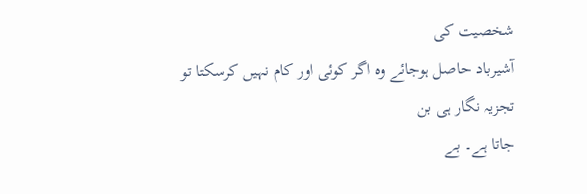شخصیت کی
آشیرباد حاصل ہوجائے وہ اگر کوئی اور کام نہیں کرسکتا تو تجزیہ نگار ہی بن
جاتا ہے۔ بے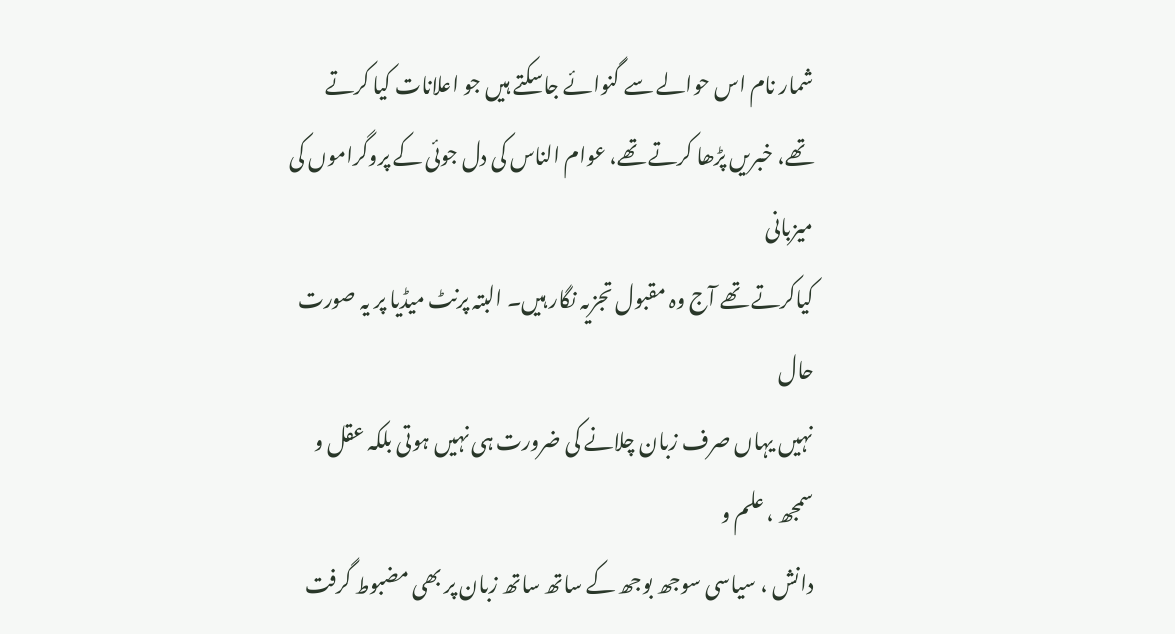شمار نام اس حوالے سے گنوائے جاسکتے ہیں جو اعلانات کیا کرتے
تھے، خبریں پڑھا کرتے تھے، عوام الناس کی دل جوئی کے پروگراموں کی میزبانی
کیاکرتے تھے آج وہ مقبول تجزیہ نگار ہیں۔ البتہ پرنٹ میڈیا پر یہ صورت حال
نہیں یہاں صرف زبان چلانے کی ضرورت ہی نہیں ہوتی بلکہ عقل و سمجھ ، علم و
دانش ، سیاسی سوجھ بوجھ کے ساتھ ساتھ زبان پر بھی مضبوط گرفت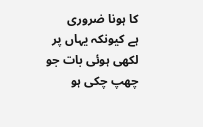کا ہونا ضروری
ہے کیونکہ یہاں پر لکھی ہوئی بات جو چھپ چکی ہو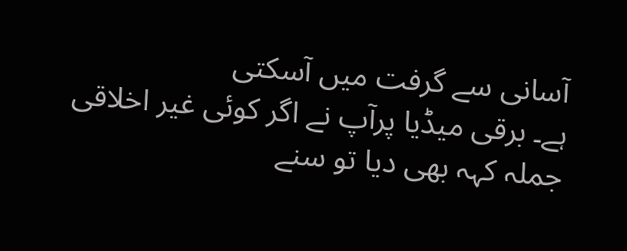آسانی سے گرفت میں آسکتی
ہے۔ برقی میڈیا پرآپ نے اگر کوئی غیر اخلاقی جملہ کہہ بھی دیا تو سنے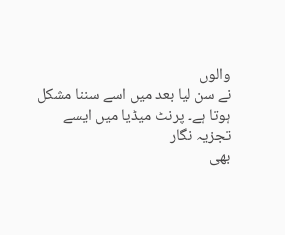والوں
نے سن لیا بعد میں اسے سننا مشکل ہوتا ہے۔ پرنٹ میڈیا میں ایسے تجزیہ نگار
بھی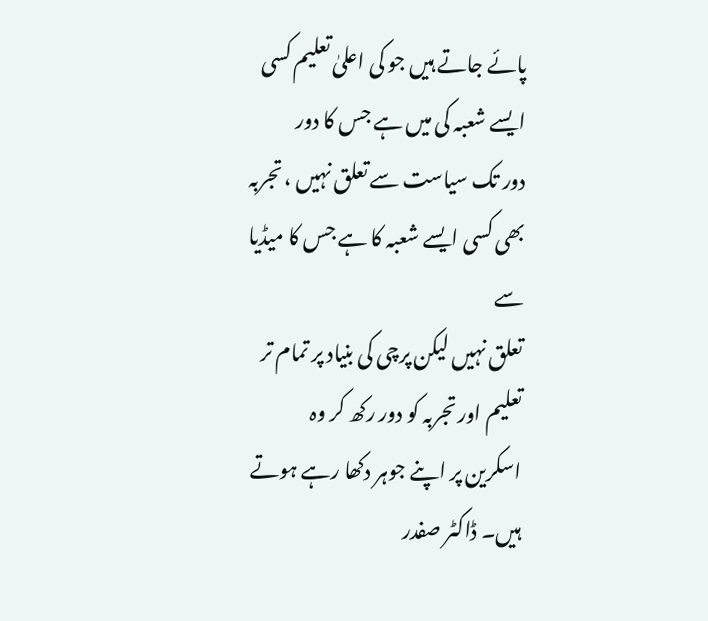پائے جاتے ہیں جو کی اعلیٰ تعلیم کسی ایسے شعبہ کی میں ہے جس کا دور
دور تک سیاست سے تعلق نہیں ، تجربہ بھی کسی ایسے شعبہ کا ہے جس کا میڈیا سے
تعلق نہیں لیکن پرچی کی بنیاد پر تمام تر تعلیم اور تجربہ کو دور رکھ کر وہ
اسکرین پر اپنے جوہر دکھا رہے ہوتے ہیں۔ ڈاکٹر صفدر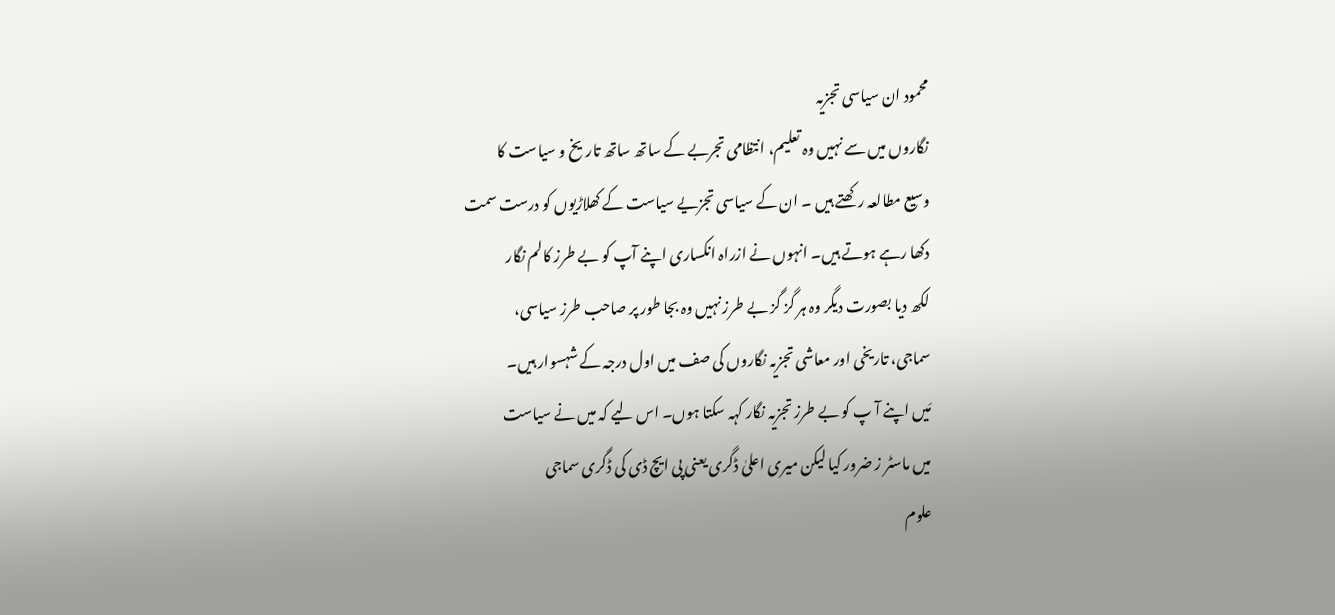محمود ان سیاسی تجزیہ
نگاروں میں سے نہیں وہ تعلیم، انتظامی تجربے کے ساتھ ساتھ تاریخ و سیاست کا
وسیع مطالعہ رکھتے ہیں ۔ ان کے سیاسی تجزیے سیاست کے کھلاڑیوں کو درست سمت
دکھا رہے ہوتے ہیں۔ انہوں نے ازراہ انکساری اپنے آپ کو بے طرز کالم نگار
لکھ دیا بصورت دیگر وہ ہر گز گز بے طرز نہیں وہ بجا طور پر صاحب طرز سیاسی،
سماجی، تاریخی اور معاشی تجزیہ نگاروں کی صف میں اول درجہ کے شہسوار ہیں۔
مَیں اپنے آ پ کو بے طرز تجزیہ نگار کہہ سکتا ہوں۔ اس لیے کہ میں نے سیاست
میں ماسٹر ز ضرور کیا لیکن میری اعلیٰ ڈگری یعنی پی ایچ ڈی کی ڈگری سماجی
علوم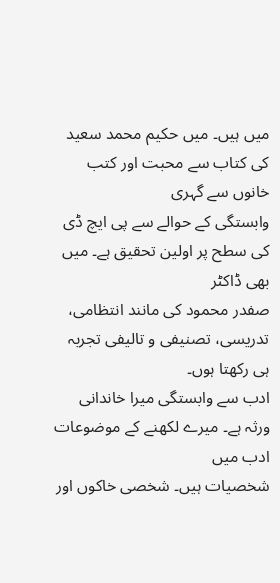میں ہیں۔ میں حکیم محمد سعید کی کتاب سے محبت اور کتب خانوں سے گہری
وابستگی کے حوالے سے پی ایچ ڈی کی سطح پر اولین تحقیق ہے۔ میں بھی ڈاکٹر
صفدر محمود کی مانند انتظامی، تدریسی، تصنیفی و تالیفی تجربہ ہی رکھتا ہوں۔
ادب سے وابستگی میرا خاندانی ورثہ ہے۔ میرے لکھنے کے موضوعات ادب میں
شخصیات ہیں۔ شخصی خاکوں اور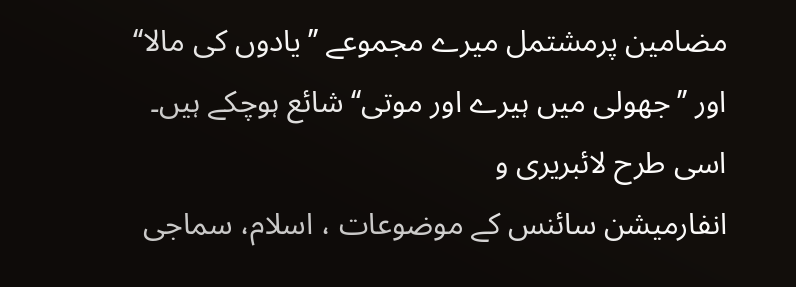مضامین پرمشتمل میرے مجموعے ’’یادوں کی مالا‘‘
اور ’’جھولی میں ہیرے اور موتی‘‘ شائع ہوچکے ہیں۔ اسی طرح لائبریری و
انفارمیشن سائنس کے موضوعات ، اسلام، سماجی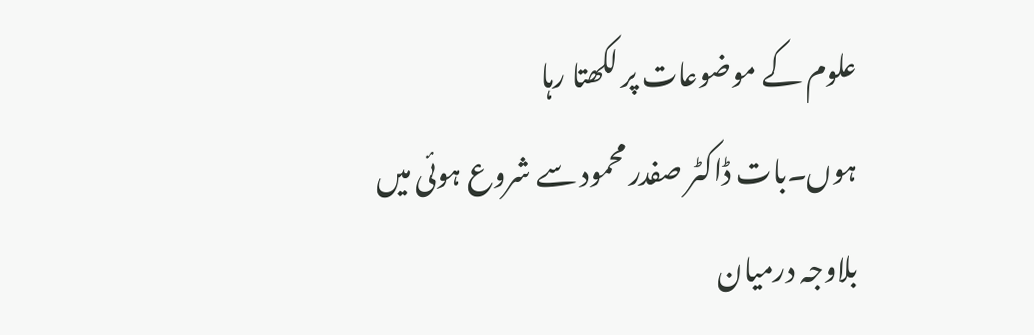علوم کے موضوعات پر لکھتا رہا
ہوں۔بات ڈاکٹر صفدر محمود سے شروع ہوئی میں بلاوجہ درمیان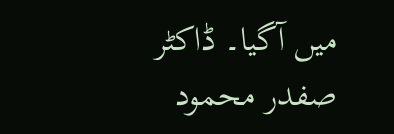میں آگیا۔ ڈاکٹر
صفدر محمود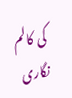کی کالم نگاری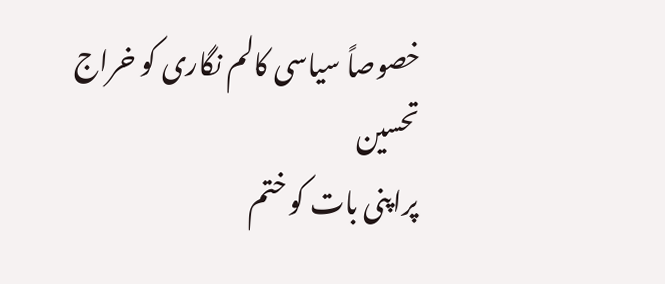خصوصاً سیاسی کالم نگاری کو خراج تحسین
پراپنی بات کو ختم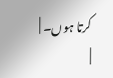کرتا ہوں۔ |
|